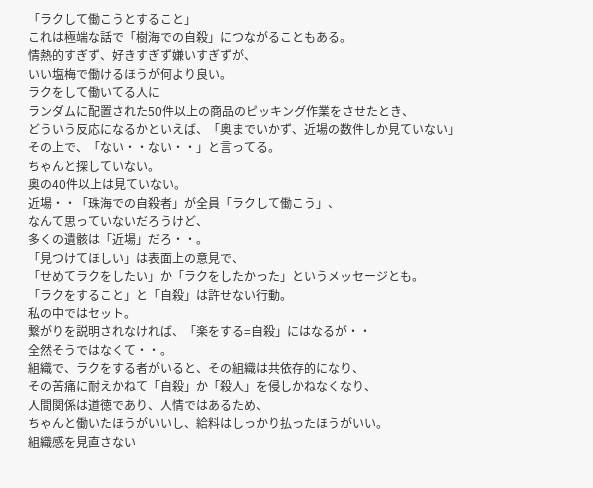「ラクして働こうとすること」
これは極端な話で「樹海での自殺」につながることもある。
情熱的すぎず、好きすぎず嫌いすぎずが、
いい塩梅で働けるほうが何より良い。
ラクをして働いてる人に
ランダムに配置された50件以上の商品のピッキング作業をさせたとき、
どういう反応になるかといえば、「奥までいかず、近場の数件しか見ていない」
その上で、「ない・・ない・・」と言ってる。
ちゃんと探していない。
奥の40件以上は見ていない。
近場・・「珠海での自殺者」が全員「ラクして働こう」、
なんて思っていないだろうけど、
多くの遺骸は「近場」だろ・・。
「見つけてほしい」は表面上の意見で、
「せめてラクをしたい」か「ラクをしたかった」というメッセージとも。
「ラクをすること」と「自殺」は許せない行動。
私の中ではセット。
繋がりを説明されなければ、「楽をする=自殺」にはなるが・・
全然そうではなくて・・。
組織で、ラクをする者がいると、その組織は共依存的になり、
その苦痛に耐えかねて「自殺」か「殺人」を侵しかねなくなり、
人間関係は道徳であり、人情ではあるため、
ちゃんと働いたほうがいいし、給料はしっかり払ったほうがいい。
組織感を見直さない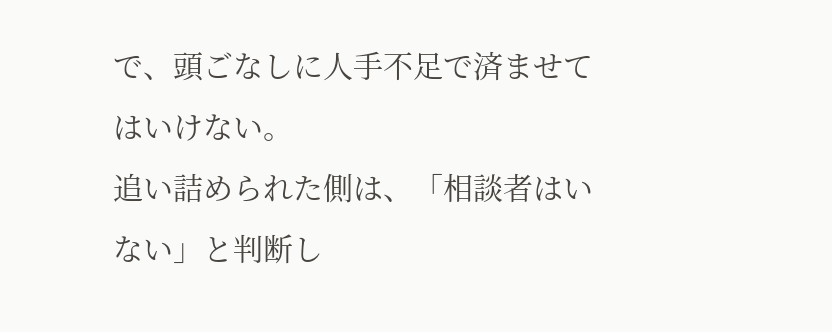で、頭ごなしに人手不足で済ませてはいけない。
追い詰められた側は、「相談者はいない」と判断し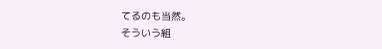てるのも当然。
そういう組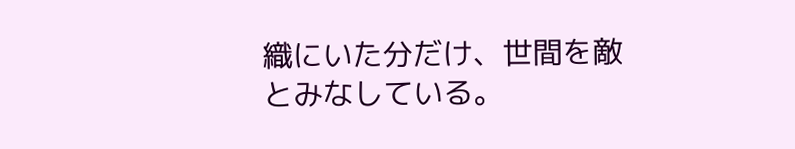織にいた分だけ、世間を敵とみなしている。